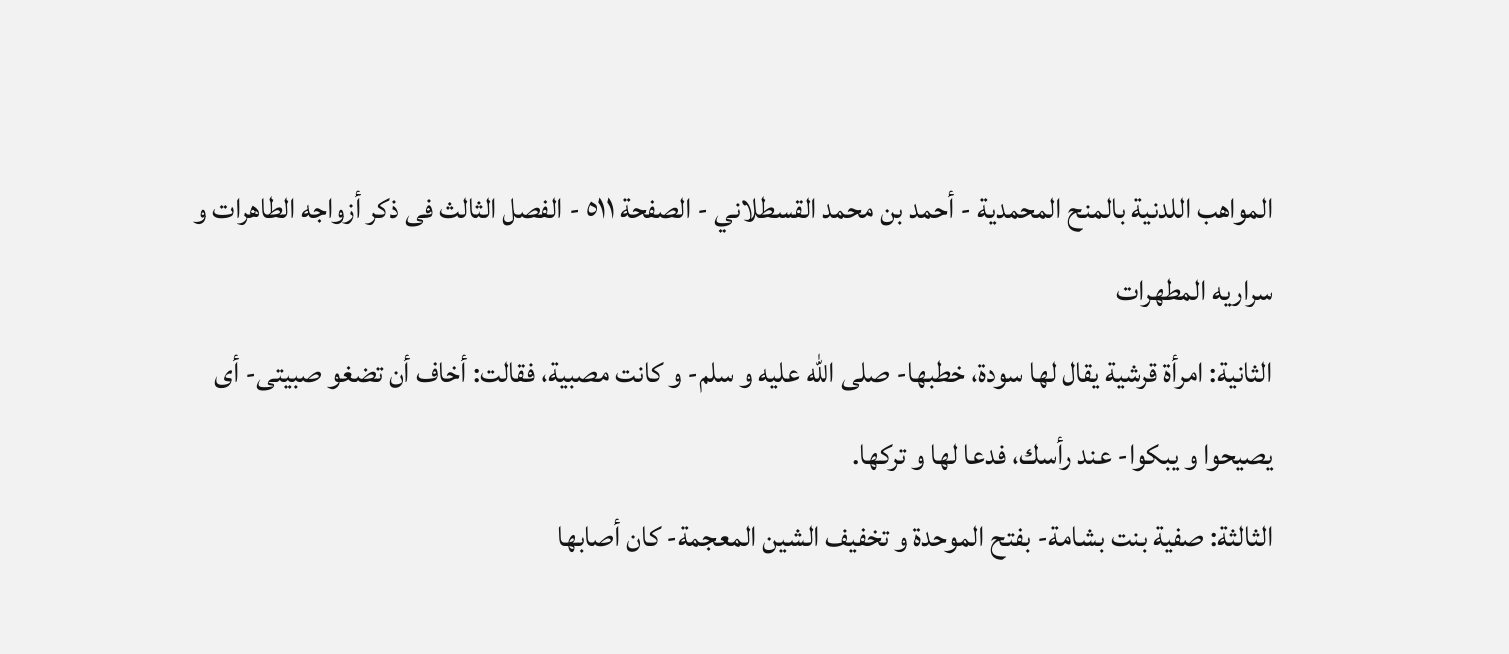المواهب اللدنية بالمنح المحمدية - أحمد بن محمد القسطلاني - الصفحة ٥١١ - الفصل الثالث فى ذكر أزواجه الطاهرات و سراريه المطهرات
الثانية: امرأة قرشية يقال لها سودة، خطبها- صلى اللّه عليه و سلم- و كانت مصبية، فقالت: أخاف أن تضغو صبيتى- أى يصيحوا و يبكوا- عند رأسك، فدعا لها و تركها.
الثالثة: صفية بنت بشامة- بفتح الموحدة و تخفيف الشين المعجمة- كان أصابها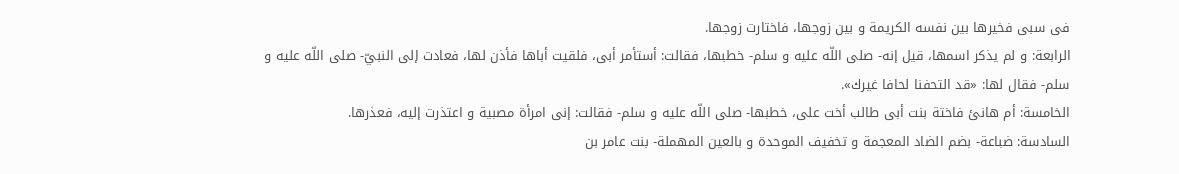فى سبى فخيرها بين نفسه الكريمة و بين زوجها، فاختارت زوجها.
الرابعة: و لم يذكر اسمها، قيل إنه- صلى اللّه عليه و سلم- خطبها، فقالت: أستأمر أبى، فلقيت أباها فأذن لها، فعادت إلى النبيّ- صلى اللّه عليه و سلم- فقال لها: «قد التحفنا لحافا غيرك».
الخامسة: أم هانئ فاختة بنت أبى طالب أخت على، خطبها- صلى اللّه عليه و سلم- فقالت: إنى امرأة مصبية و اعتذرت إليه، فعذرها.
السادسة: ضباعة- بضم الضاد المعجمة و تخفيف الموحدة و بالعين المهملة- بنت عامر بن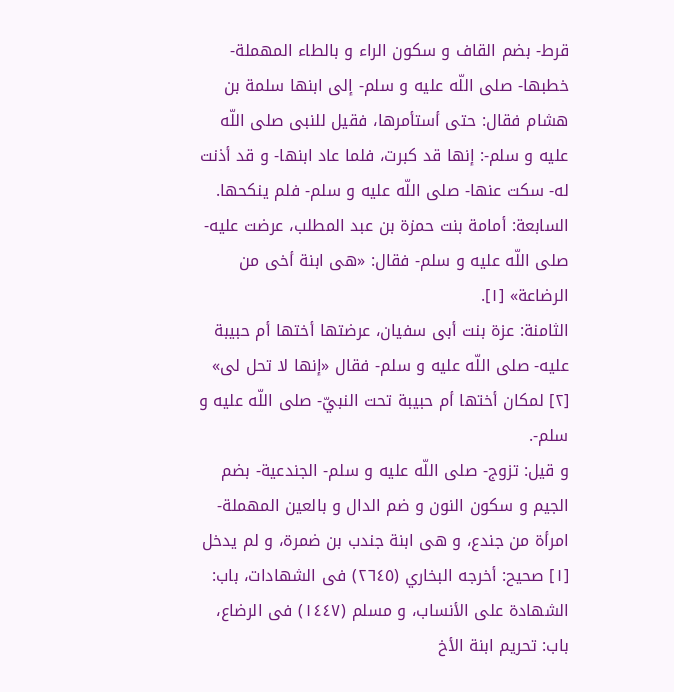قرط- بضم القاف و سكون الراء و بالطاء المهملة- خطبها- صلى اللّه عليه و سلم- إلى ابنها سلمة بن هشام فقال: حتى أستأمرها، فقيل للنبى صلى اللّه عليه و سلم-: إنها قد كبرت، فلما عاد ابنها- و قد أذنت له- سكت عنها- صلى اللّه عليه و سلم- فلم ينكحها.
السابعة: أمامة بنت حمزة بن عبد المطلب، عرضت عليه- صلى اللّه عليه و سلم- فقال: «هى ابنة أخى من الرضاعة» [١].
الثامنة: عزة بنت أبى سفيان، عرضتها أختها أم حبيبة عليه- صلى اللّه عليه و سلم- فقال «إنها لا تحل لى» [٢] لمكان أختها أم حبيبة تحت النبيّ- صلى اللّه عليه و سلم-.
و قيل: تزوج- صلى اللّه عليه و سلم- الجندعية- بضم الجيم و سكون النون و ضم الدال و بالعين المهملة- امرأة من جندع، و هى ابنة جندب بن ضمرة، و لم يدخل
[١] صحيح: أخرجه البخاري (٢٦٤٥) فى الشهادات، باب: الشهادة على الأنساب، و مسلم (١٤٤٧) فى الرضاع، باب: تحريم ابنة الأخ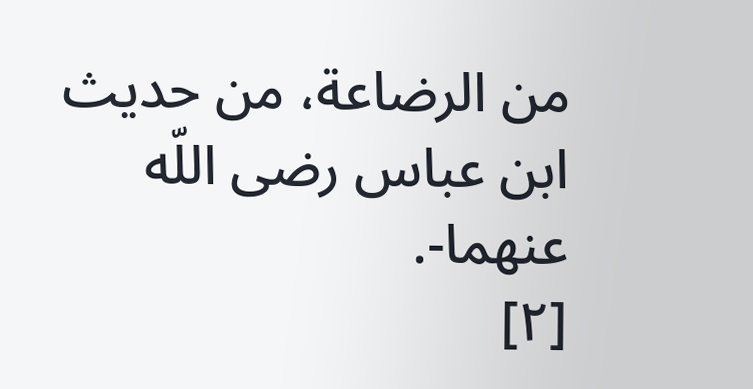من الرضاعة، من حديث ابن عباس رضى اللّه عنهما-.
[٢]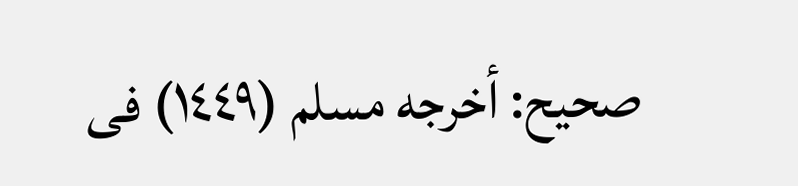صحيح: أخرجه مسلم (١٤٤٩) فى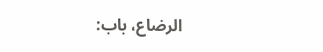الرضاع، باب: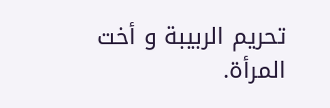تحريم الربيبة و أخت المرأة.